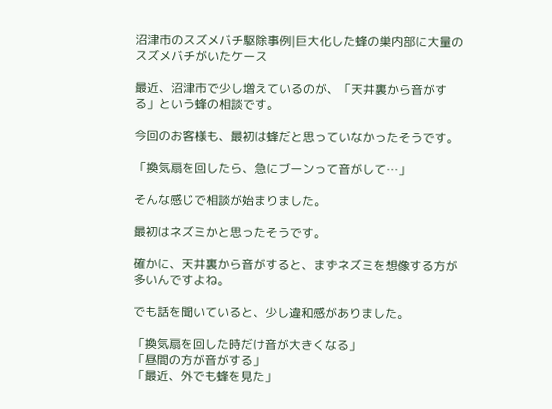沼津市のスズメバチ駆除事例|巨大化した蜂の巣内部に大量のスズメバチがいたケース

最近、沼津市で少し増えているのが、「天井裏から音がする」という蜂の相談です。

今回のお客様も、最初は蜂だと思っていなかったそうです。

「換気扇を回したら、急にブーンって音がして…」

そんな感じで相談が始まりました。

最初はネズミかと思ったそうです。

確かに、天井裏から音がすると、まずネズミを想像する方が多いんですよね。

でも話を聞いていると、少し違和感がありました。

「換気扇を回した時だけ音が大きくなる」
「昼間の方が音がする」
「最近、外でも蜂を見た」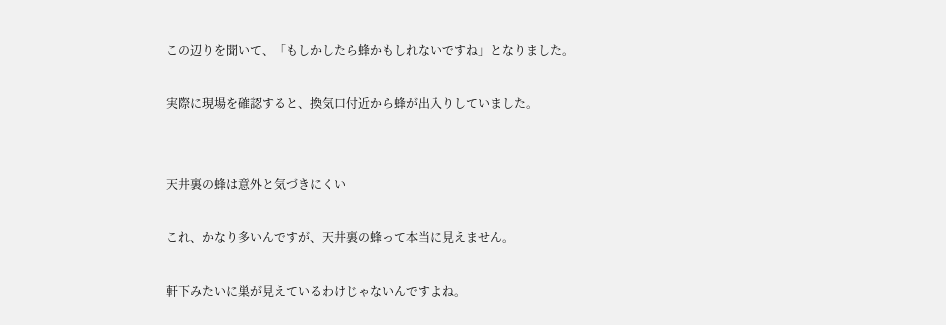この辺りを聞いて、「もしかしたら蜂かもしれないですね」となりました。

実際に現場を確認すると、換気口付近から蜂が出入りしていました。


天井裏の蜂は意外と気づきにくい

これ、かなり多いんですが、天井裏の蜂って本当に見えません。

軒下みたいに巣が見えているわけじゃないんですよね。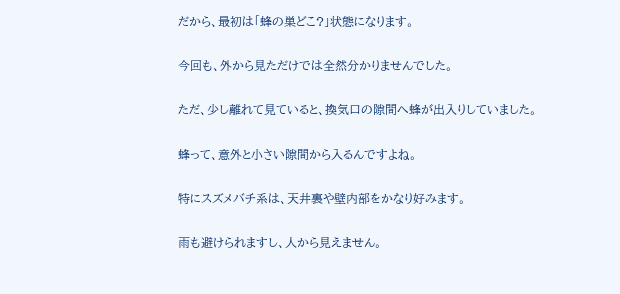だから、最初は「蜂の巣どこ?」状態になります。

今回も、外から見ただけでは全然分かりませんでした。

ただ、少し離れて見ていると、換気口の隙間へ蜂が出入りしていました。

蜂って、意外と小さい隙間から入るんですよね。

特にスズメバチ系は、天井裏や壁内部をかなり好みます。

雨も避けられますし、人から見えません。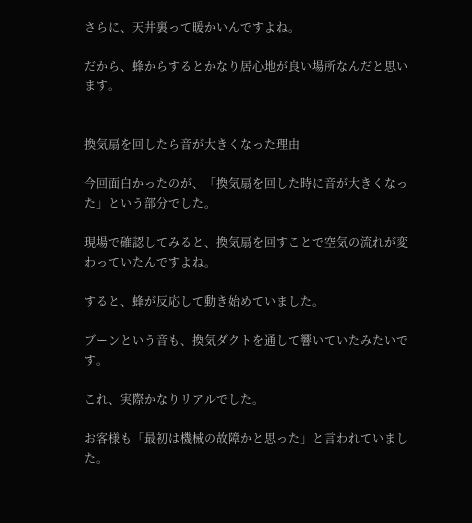さらに、天井裏って暖かいんですよね。

だから、蜂からするとかなり居心地が良い場所なんだと思います。


換気扇を回したら音が大きくなった理由

今回面白かったのが、「換気扇を回した時に音が大きくなった」という部分でした。

現場で確認してみると、換気扇を回すことで空気の流れが変わっていたんですよね。

すると、蜂が反応して動き始めていました。

ブーンという音も、換気ダクトを通して響いていたみたいです。

これ、実際かなりリアルでした。

お客様も「最初は機械の故障かと思った」と言われていました。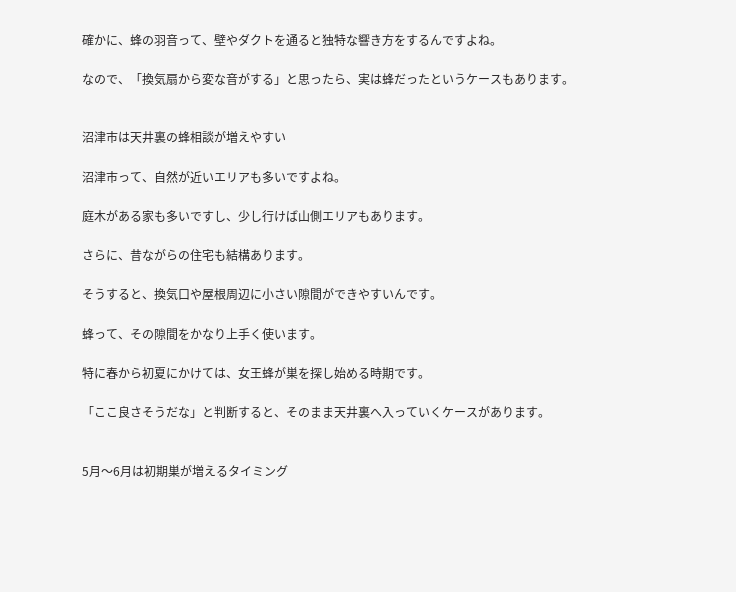確かに、蜂の羽音って、壁やダクトを通ると独特な響き方をするんですよね。

なので、「換気扇から変な音がする」と思ったら、実は蜂だったというケースもあります。


沼津市は天井裏の蜂相談が増えやすい

沼津市って、自然が近いエリアも多いですよね。

庭木がある家も多いですし、少し行けば山側エリアもあります。

さらに、昔ながらの住宅も結構あります。

そうすると、換気口や屋根周辺に小さい隙間ができやすいんです。

蜂って、その隙間をかなり上手く使います。

特に春から初夏にかけては、女王蜂が巣を探し始める時期です。

「ここ良さそうだな」と判断すると、そのまま天井裏へ入っていくケースがあります。


5月〜6月は初期巣が増えるタイミング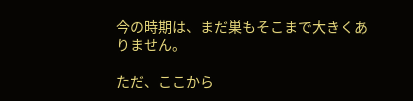今の時期は、まだ巣もそこまで大きくありません。

ただ、ここから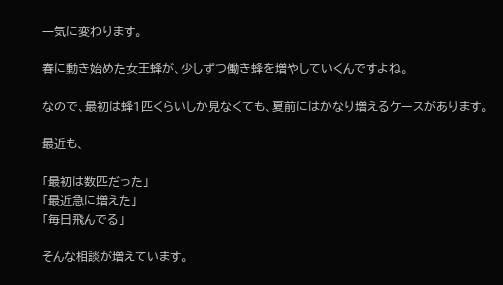一気に変わります。

春に動き始めた女王蜂が、少しずつ働き蜂を増やしていくんですよね。

なので、最初は蜂1匹くらいしか見なくても、夏前にはかなり増えるケースがあります。

最近も、

「最初は数匹だった」
「最近急に増えた」
「毎日飛んでる」

そんな相談が増えています。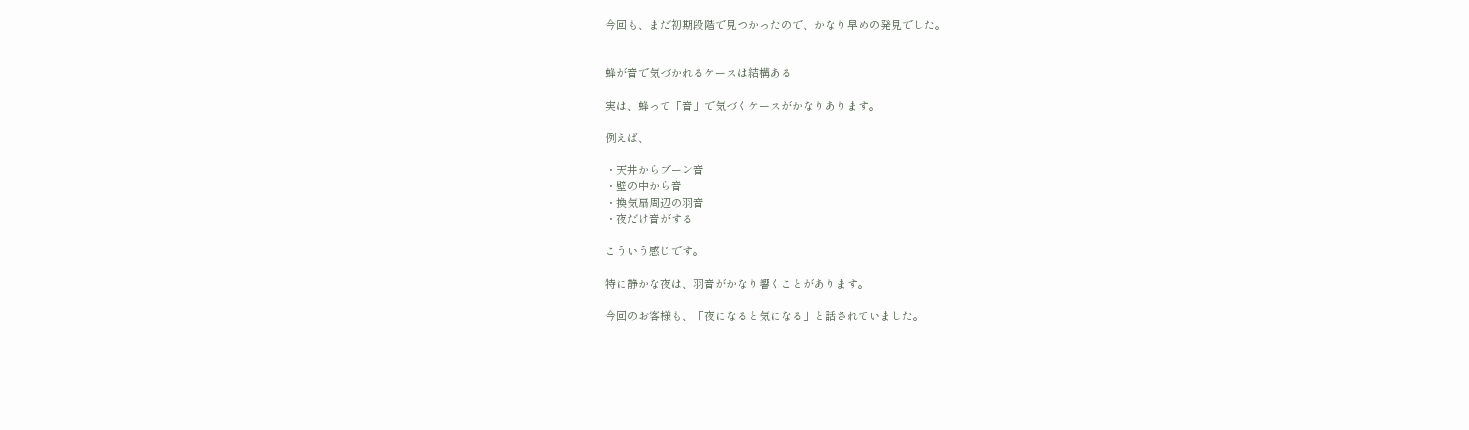今回も、まだ初期段階で見つかったので、かなり早めの発見でした。


蜂が音で気づかれるケースは結構ある

実は、蜂って「音」で気づくケースがかなりあります。

例えば、

・天井からブーン音
・壁の中から音
・換気扇周辺の羽音
・夜だけ音がする

こういう感じです。

特に静かな夜は、羽音がかなり響くことがあります。

今回のお客様も、「夜になると気になる」と話されていました。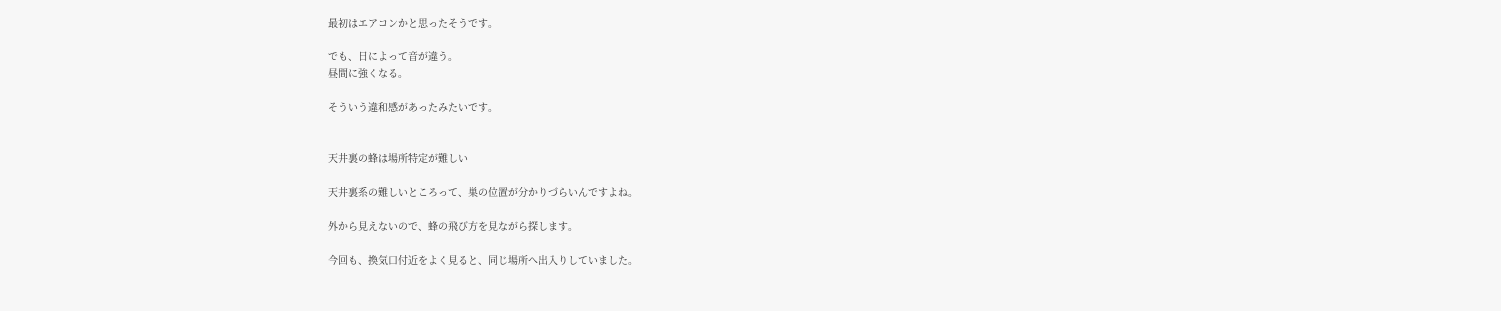最初はエアコンかと思ったそうです。

でも、日によって音が違う。
昼間に強くなる。

そういう違和感があったみたいです。


天井裏の蜂は場所特定が難しい

天井裏系の難しいところって、巣の位置が分かりづらいんですよね。

外から見えないので、蜂の飛び方を見ながら探します。

今回も、換気口付近をよく見ると、同じ場所へ出入りしていました。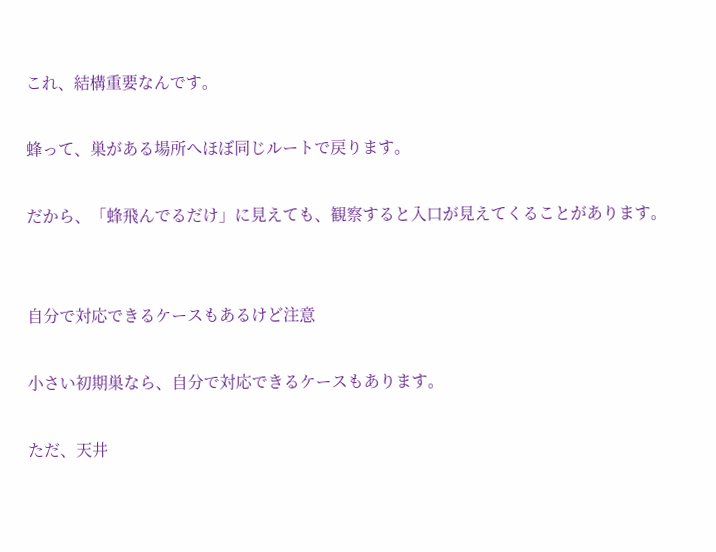これ、結構重要なんです。

蜂って、巣がある場所へほぼ同じルートで戻ります。

だから、「蜂飛んでるだけ」に見えても、観察すると入口が見えてくることがあります。


自分で対応できるケースもあるけど注意

小さい初期巣なら、自分で対応できるケースもあります。

ただ、天井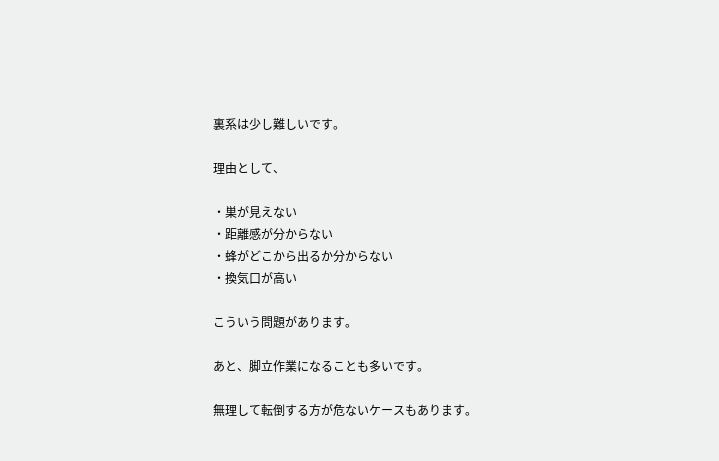裏系は少し難しいです。

理由として、

・巣が見えない
・距離感が分からない
・蜂がどこから出るか分からない
・換気口が高い

こういう問題があります。

あと、脚立作業になることも多いです。

無理して転倒する方が危ないケースもあります。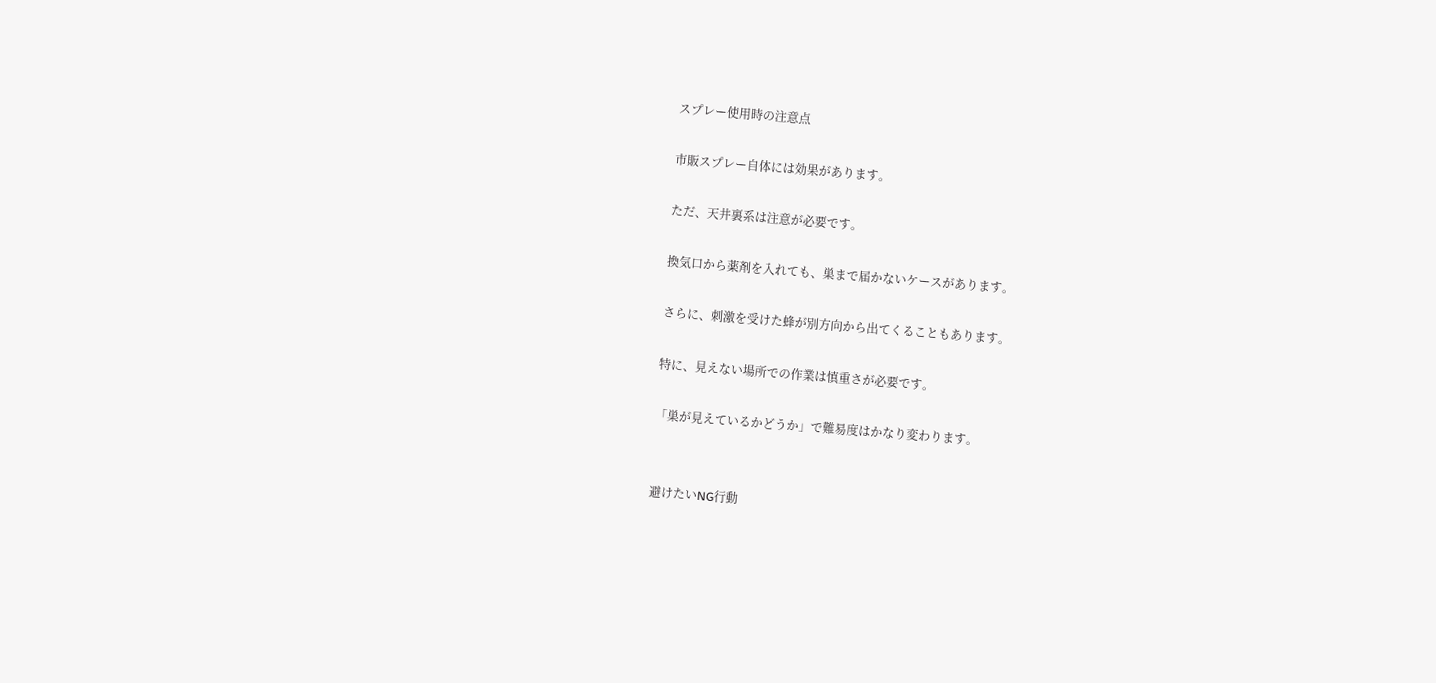スプレー使用時の注意点

市販スプレー自体には効果があります。

ただ、天井裏系は注意が必要です。

換気口から薬剤を入れても、巣まで届かないケースがあります。

さらに、刺激を受けた蜂が別方向から出てくることもあります。

特に、見えない場所での作業は慎重さが必要です。

「巣が見えているかどうか」で難易度はかなり変わります。


避けたいNG行動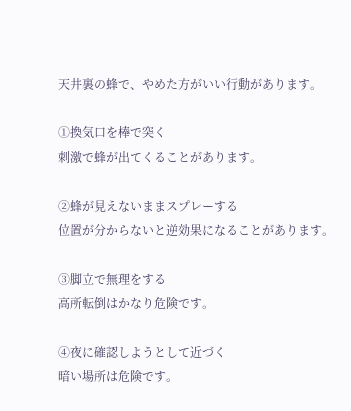天井裏の蜂で、やめた方がいい行動があります。

①換気口を棒で突く
刺激で蜂が出てくることがあります。

②蜂が見えないままスプレーする
位置が分からないと逆効果になることがあります。

③脚立で無理をする
高所転倒はかなり危険です。

④夜に確認しようとして近づく
暗い場所は危険です。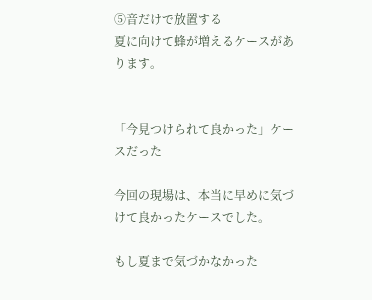⑤音だけで放置する
夏に向けて蜂が増えるケースがあります。


「今見つけられて良かった」ケースだった

今回の現場は、本当に早めに気づけて良かったケースでした。

もし夏まで気づかなかった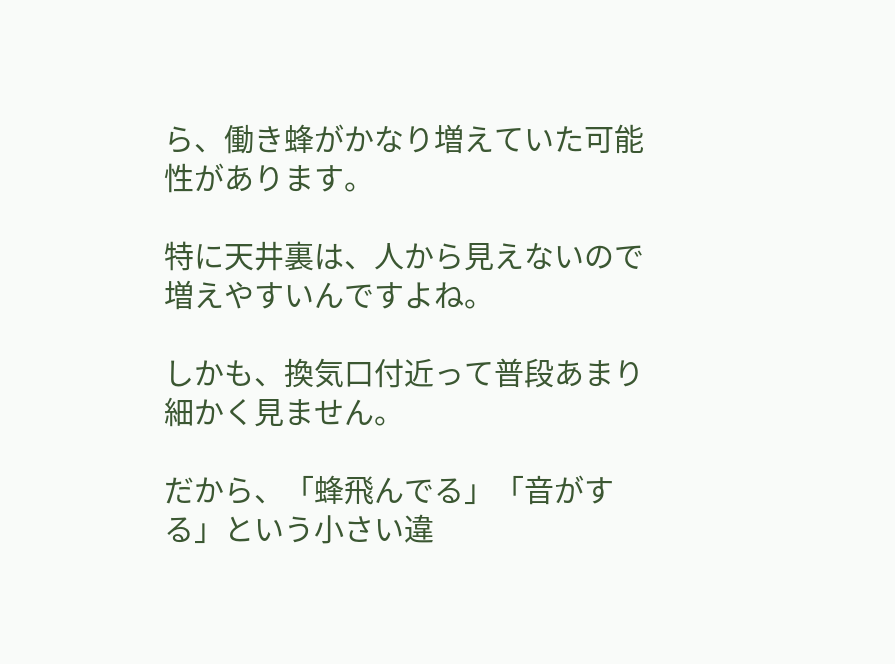ら、働き蜂がかなり増えていた可能性があります。

特に天井裏は、人から見えないので増えやすいんですよね。

しかも、換気口付近って普段あまり細かく見ません。

だから、「蜂飛んでる」「音がする」という小さい違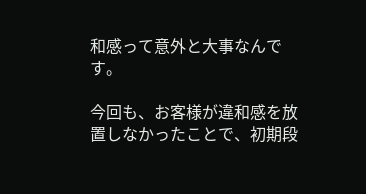和感って意外と大事なんです。

今回も、お客様が違和感を放置しなかったことで、初期段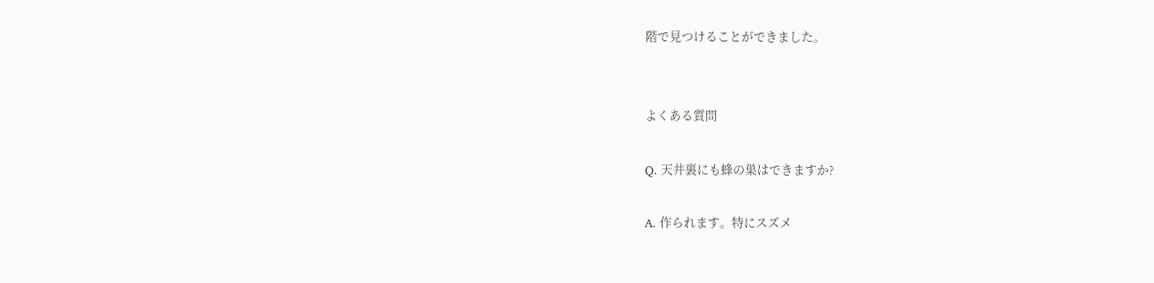階で見つけることができました。


よくある質問

Q. 天井裏にも蜂の巣はできますか?

A. 作られます。特にスズメ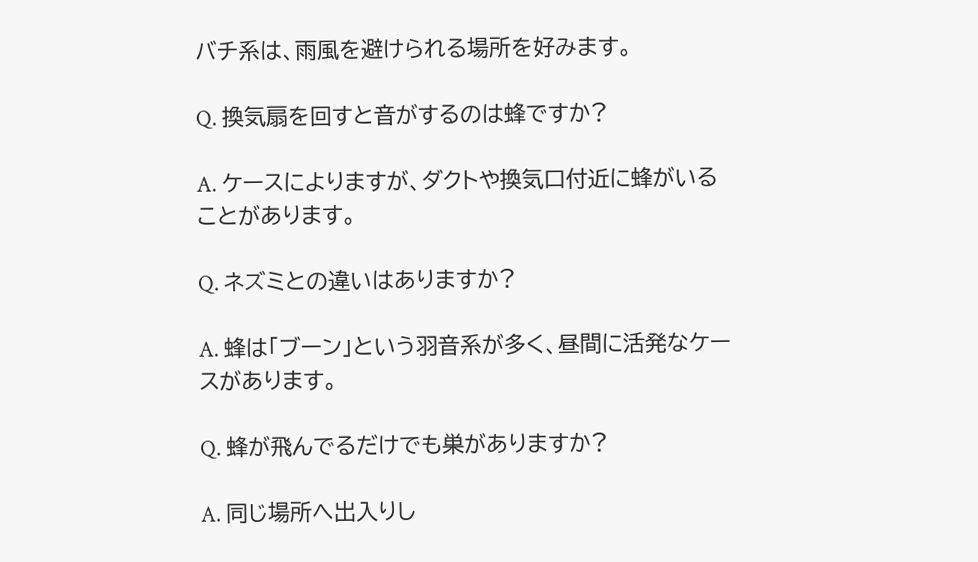バチ系は、雨風を避けられる場所を好みます。

Q. 換気扇を回すと音がするのは蜂ですか?

A. ケースによりますが、ダクトや換気口付近に蜂がいることがあります。

Q. ネズミとの違いはありますか?

A. 蜂は「ブーン」という羽音系が多く、昼間に活発なケースがあります。

Q. 蜂が飛んでるだけでも巣がありますか?

A. 同じ場所へ出入りし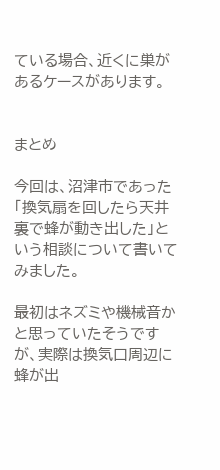ている場合、近くに巣があるケースがあります。


まとめ

今回は、沼津市であった「換気扇を回したら天井裏で蜂が動き出した」という相談について書いてみました。

最初はネズミや機械音かと思っていたそうですが、実際は換気口周辺に蜂が出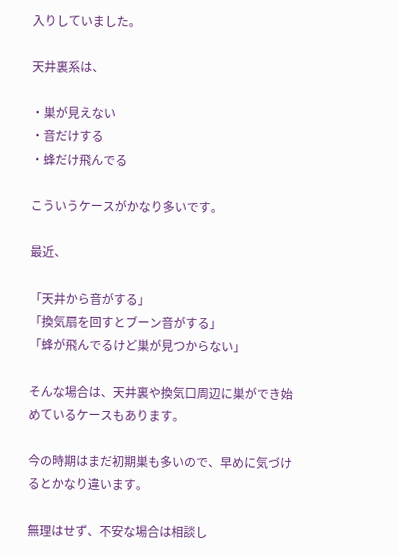入りしていました。

天井裏系は、

・巣が見えない
・音だけする
・蜂だけ飛んでる

こういうケースがかなり多いです。

最近、

「天井から音がする」
「換気扇を回すとブーン音がする」
「蜂が飛んでるけど巣が見つからない」

そんな場合は、天井裏や換気口周辺に巣ができ始めているケースもあります。

今の時期はまだ初期巣も多いので、早めに気づけるとかなり違います。

無理はせず、不安な場合は相談し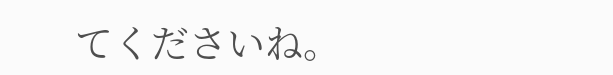てくださいね。